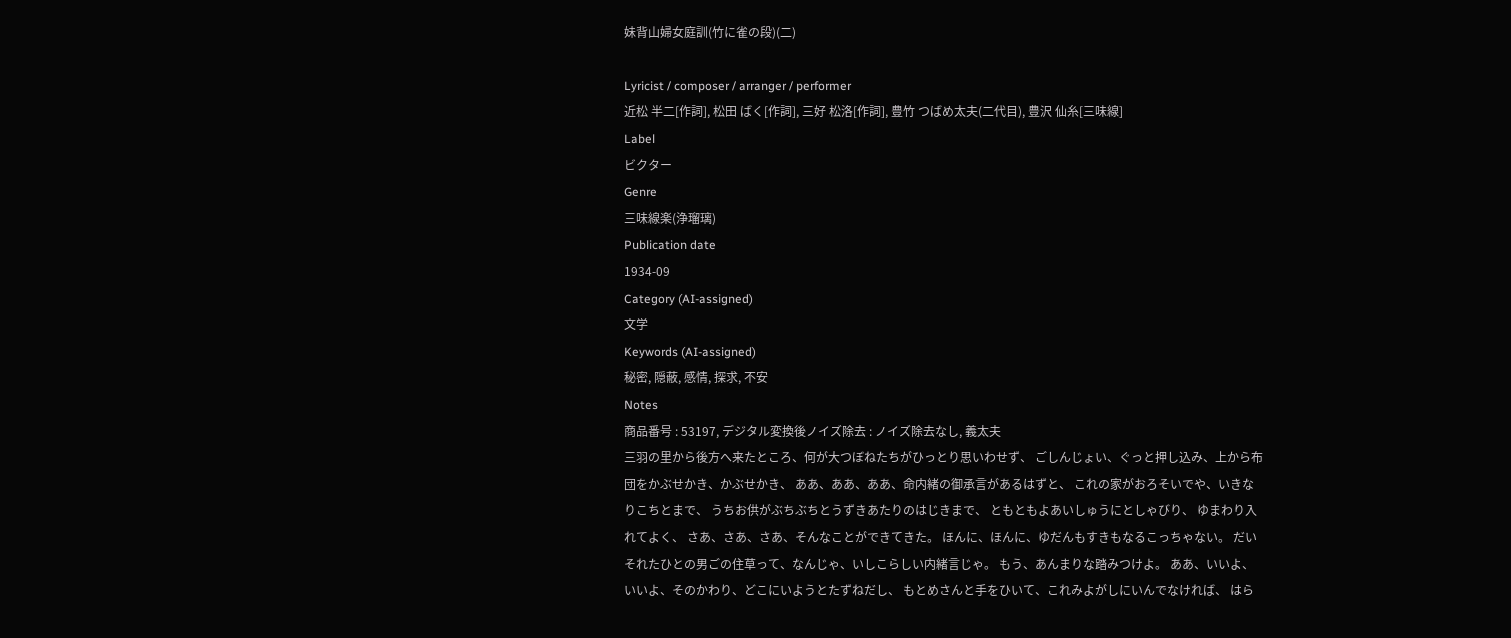妹背山婦女庭訓(竹に雀の段)(二)

Lyricist / composer / arranger / performer
近松 半二[作詞], 松田 ばく[作詞], 三好 松洛[作詞], 豊竹 つばめ太夫(二代目), 豊沢 仙糸[三味線]
Label
ビクター
Genre
三味線楽(浄瑠璃)
Publication date
1934-09
Category (AI-assigned)
文学
Keywords (AI-assigned)
秘密, 隠蔽, 感情, 探求, 不安
Notes
商品番号 : 53197, デジタル変換後ノイズ除去 : ノイズ除去なし, 義太夫
三羽の里から後方へ来たところ、何が大つぼねたちがひっとり思いわせず、 ごしんじょい、ぐっと押し込み、上から布団をかぶせかき、かぶせかき、 ああ、ああ、ああ、命内緒の御承言があるはずと、 これの家がおろそいでや、いきなりこちとまで、 うちお供がぶちぶちとうずきあたりのはじきまで、 ともともよあいしゅうにとしゃびり、 ゆまわり入れてよく、 さあ、さあ、さあ、そんなことができてきた。 ほんに、ほんに、ゆだんもすきもなるこっちゃない。 だいそれたひとの男ごの住草って、なんじゃ、いしこらしい内緒言じゃ。 もう、あんまりな踏みつけよ。 ああ、いいよ、いいよ、そのかわり、どこにいようとたずねだし、 もとめさんと手をひいて、これみよがしにいんでなければ、 はら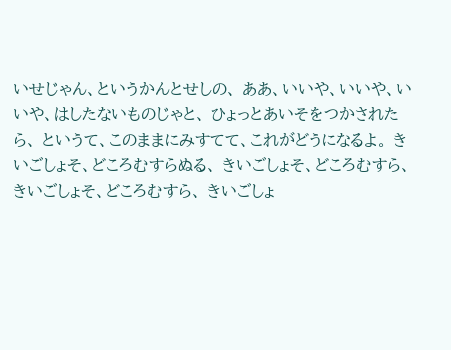いせじゃん、というかんとせしの、 ああ、いいや、いいや、いいや、はしたないものじゃと、 ひょっとあいそをつかされたら、 というて、このままにみすてて、これがどうになるよ。 きいごしょそ、どころむすらぬる、 きいごしょそ、どころむすら、 きいごしょそ、どころむすら、 きいごしょ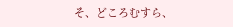そ、どころむすら、